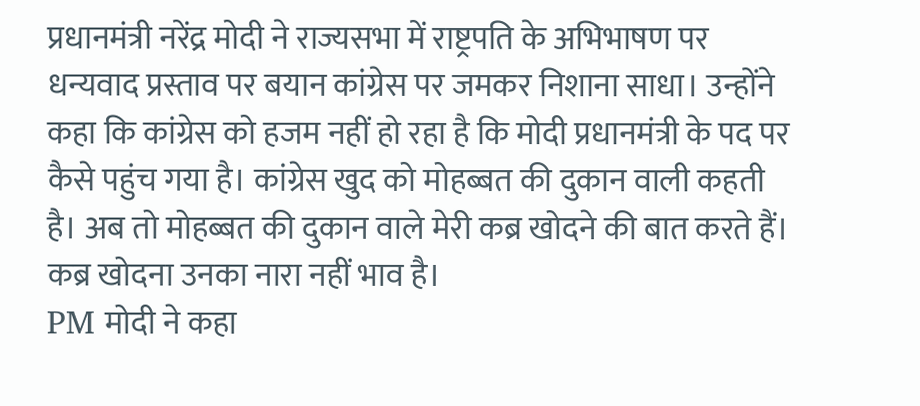प्रधानमंत्री नरेंद्र मोदी ने राज्यसभा में राष्ट्रपति के अभिभाषण पर धन्यवाद प्रस्ताव पर बयान कांग्रेस पर जमकर निशाना साधा। उन्होंने कहा कि कांग्रेस को हजम नहीं हो रहा है कि मोदी प्रधानमंत्री के पद पर कैसे पहुंच गया है। कांग्रेस खुद को मोहब्बत की दुकान वाली कहती है। अब तो मोहब्बत की दुकान वाले मेरी कब्र खोदने की बात करते हैं। कब्र खोदना उनका नारा नहीं भाव है।
PM मोदी ने कहा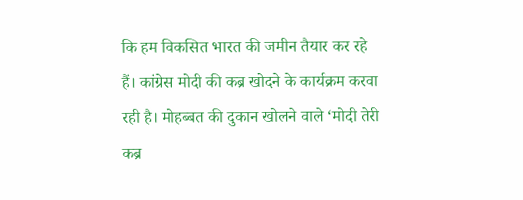कि हम विकसित भारत की जमीन तैयार कर रहे हैं। कांग्रेस मोदी की कब्र खोदने के कार्यक्रम करवा रही है। मोहब्बत की दुकान खोलने वाले ‘मोदी तेरी कब्र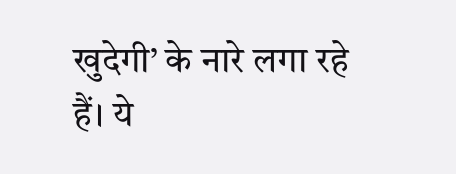खुदेगी’ के नारे लगा रहे हैं। ये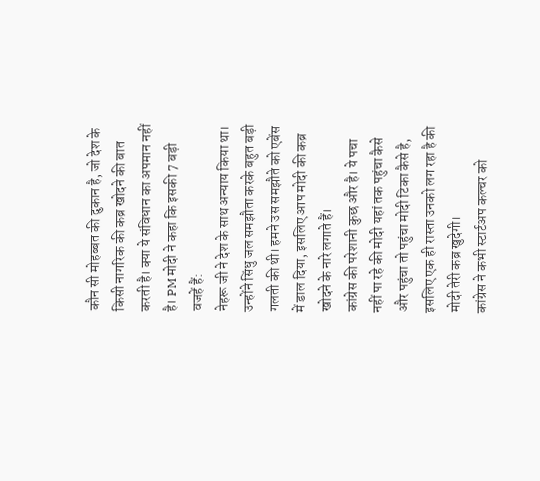कौन सी मोहब्बत की दुकान है, जो देश के किसी नागरिक की कब्र खोदने की बात करती है। क्या ये संविधान का अपमान नहीं है। PM मोदी ने कहा कि इसकी 7 बड़ी वजहें हैं:
नेहरू जी ने देश के साथ अन्याय किया था। उन्होंने सिंधु जल समझौता करके बहुत बड़ी गलती की थी। हमने उस समझौते को एबेंस में डाल दिया, इसलिए आप मोदी की कब्र खोदने के नारे लगाते हैं।
कांग्रेस की परेशानी कुछ और है। ये पचा नहीं पा रहे की मोदी यहां तक पहुंचा कैसे और पहुंचा तो पहुंचा मोदी टिका कैसे है, इसलिए एक ही रास्ता उनको लग रहा है की मोदी तेरी कब्र खुदेगी।
कांग्रेस ने कभी स्टार्टअप कल्चर को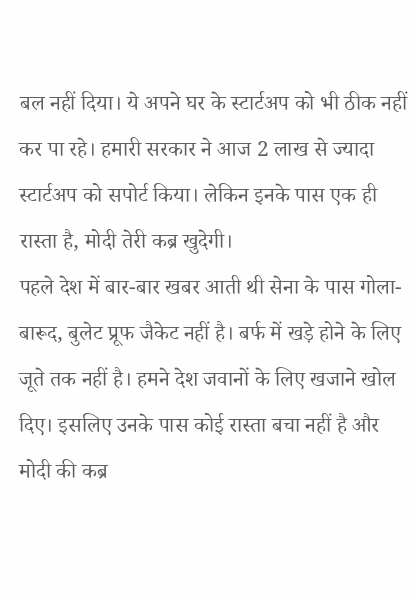बल नहीं दिया। ये अपने घर के स्टार्टअप को भी ठीक नहीं कर पा रहे। हमारी सरकार ने आज 2 लाख से ज्यादा स्टार्टअप को सपोर्ट किया। लेकिन इनके पास एक ही रास्ता है, मोदी तेरी कब्र खुदेगी।
पहले देश में बार-बार खबर आती थी सेना के पास गोला-बारूद, बुलेट प्रूफ जैकेट नहीं है। बर्फ में खड़े होने के लिए जूते तक नहीं है। हमने देश जवानों के लिए खजाने खोल दिए। इसलिए उनके पास कोई रास्ता बचा नहीं है और मोदी की कब्र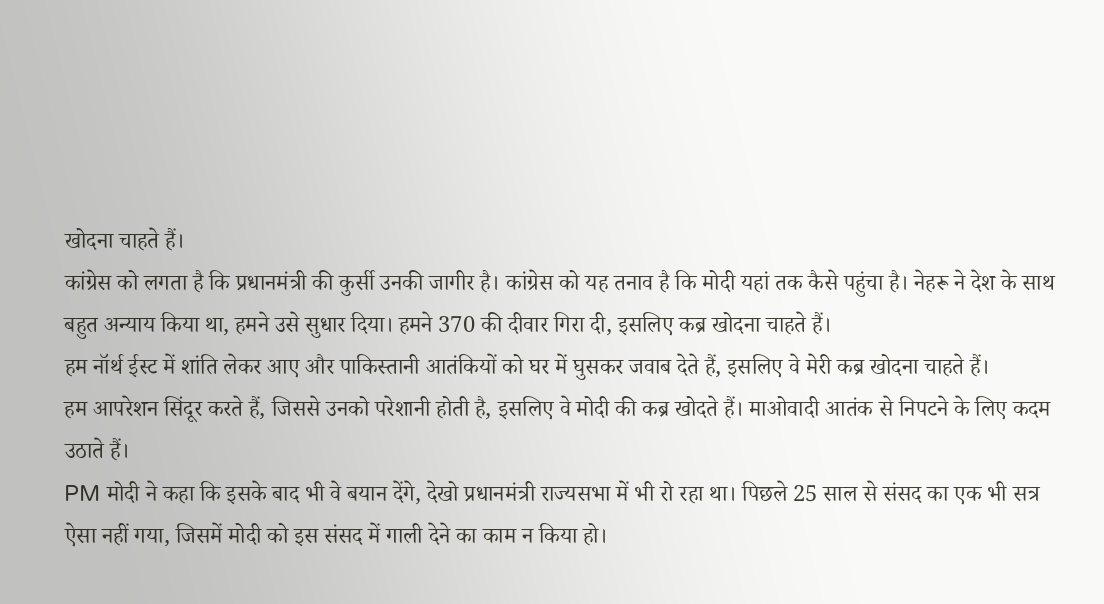खोदना चाहते हैं।
कांग्रेस को लगता है कि प्रधानमंत्री की कुर्सी उनकी जागीर है। कांग्रेस को यह तनाव है कि मोदी यहां तक कैसे पहुंचा है। नेहरू ने देश के साथ बहुत अन्याय किया था, हमने उसे सुधार दिया। हमने 370 की दीवार गिरा दी, इसलिए कब्र खोदना चाहते हैं।
हम नॉर्थ ईस्ट में शांति लेकर आए और पाकिस्तानी आतंकियों को घर में घुसकर जवाब देते हैं, इसलिए वे मेरी कब्र खोदना चाहते हैं।
हम आपरेशन सिंदूर करते हैं, जिससे उनको परेशानी होती है, इसलिए वे मोदी की कब्र खोदते हैं। माओवादी आतंक से निपटने के लिए कदम उठाते हैं।
PM मोदी ने कहा कि इसके बाद भी वे बयान देंगे, देखो प्रधानमंत्री राज्यसभा में भी रो रहा था। पिछले 25 साल से संसद का एक भी सत्र ऐसा नहीं गया, जिसमें मोदी को इस संसद में गाली देने का काम न किया हो।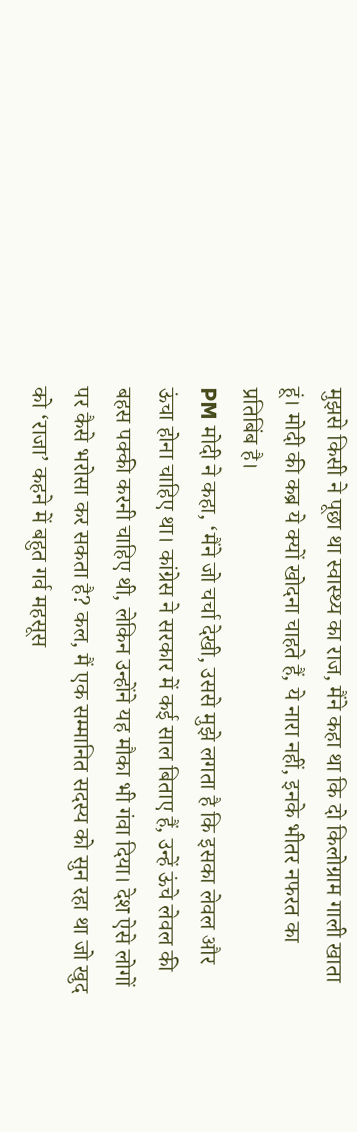मुझसे किसी ने पूछा था स्वास्थ्य का राज, मैंने कहा था कि दो किलोग्राम गाली खाता हूं। मोदी की कब्र ये क्यों खोदना चाहते हैं, ये नारा नहीं, इनके भीतर नफरत का प्रतिबिंब है।
PM मोदी ने कहा, ‘मैंने जो चर्चा देखी, उससे मुझे लगता है कि इसका लेवल और ऊंचा होना चाहिए था। कांग्रेस ने सरकार में कई साल बिताए हैं, उन्हें ऊंचे लेवल की बहस पक्की करनी चाहिए थी, लेकिन उन्होंने यह मौका भी गंवा दिया। देश ऐसे लोगों पर कैसे भरोसा कर सकता है? कल, मैं एक सम्मानित सदस्य को सुन रहा था जो खुद को ‘राजा’ कहने में बहुत गर्व महसूस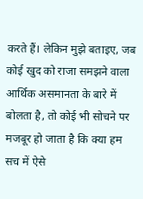करते हैं। लेकिन मुझे बताइए, जब कोई खुद को राजा समझने वाला आर्थिक असमानता के बारे में बोलता है, तो कोई भी सोचने पर मजबूर हो जाता है कि क्या हम सच में ऐसे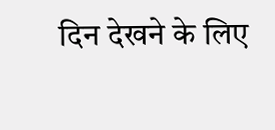दिन देखने के लिए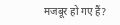मजबूर हो गए हैं?